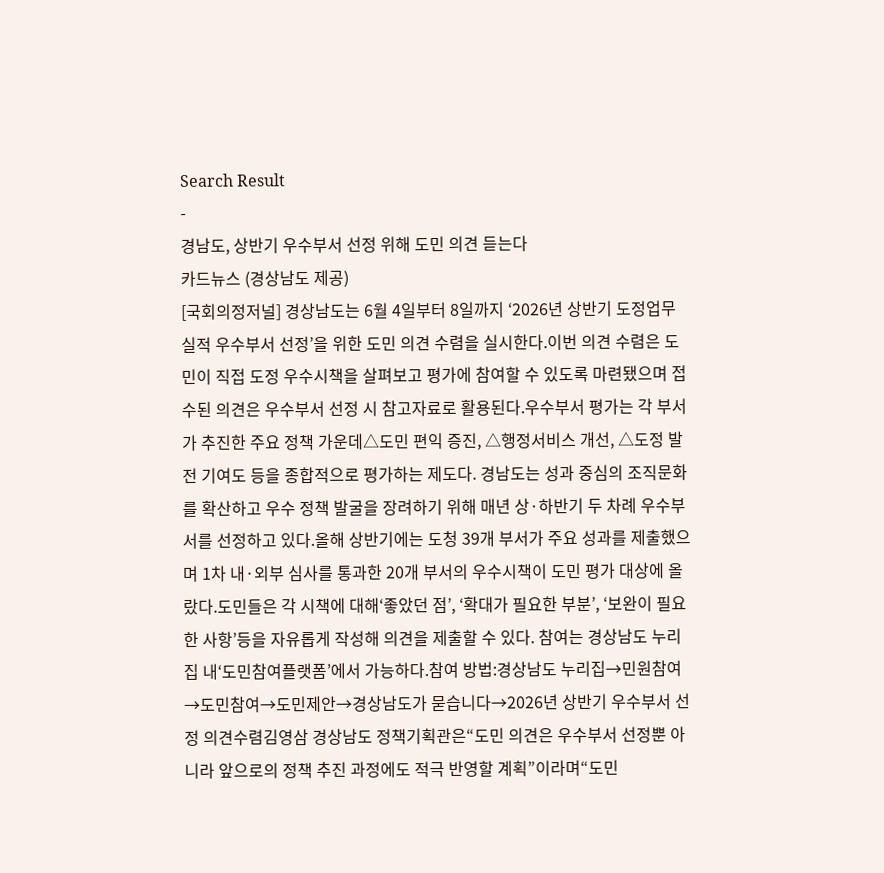Search Result
-
경남도, 상반기 우수부서 선정 위해 도민 의견 듣는다
카드뉴스 (경상남도 제공)
[국회의정저널] 경상남도는 6월 4일부터 8일까지 ‘2026년 상반기 도정업무 실적 우수부서 선정’을 위한 도민 의견 수렴을 실시한다.이번 의견 수렴은 도민이 직접 도정 우수시책을 살펴보고 평가에 참여할 수 있도록 마련됐으며 접수된 의견은 우수부서 선정 시 참고자료로 활용된다.우수부서 평가는 각 부서가 추진한 주요 정책 가운데△도민 편익 증진, △행정서비스 개선, △도정 발전 기여도 등을 종합적으로 평가하는 제도다. 경남도는 성과 중심의 조직문화를 확산하고 우수 정책 발굴을 장려하기 위해 매년 상·하반기 두 차례 우수부서를 선정하고 있다.올해 상반기에는 도청 39개 부서가 주요 성과를 제출했으며 1차 내·외부 심사를 통과한 20개 부서의 우수시책이 도민 평가 대상에 올랐다.도민들은 각 시책에 대해‘좋았던 점’, ‘확대가 필요한 부분’, ‘보완이 필요한 사항’등을 자유롭게 작성해 의견을 제출할 수 있다. 참여는 경상남도 누리집 내‘도민참여플랫폼’에서 가능하다.참여 방법:경상남도 누리집→민원참여→도민참여→도민제안→경상남도가 묻습니다→2026년 상반기 우수부서 선정 의견수렴김영삼 경상남도 정책기획관은“도민 의견은 우수부서 선정뿐 아니라 앞으로의 정책 추진 과정에도 적극 반영할 계획”이라며“도민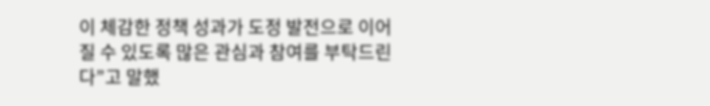이 체감한 정책 성과가 도정 발전으로 이어질 수 있도록 많은 관심과 참여를 부탁드린다”고 말했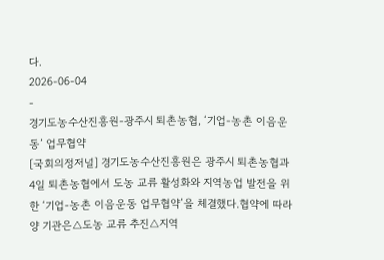다.
2026-06-04
-
경기도농수산진흥원-광주시 퇴촌농협, ‘기업-농촌 이음운동’ 업무협약
[국회의정저널] 경기도농수산진흥원은 광주시 퇴촌농협과4일 퇴촌농협에서 도농 교류 활성화와 지역농업 발전을 위한 ‘기업-농촌 이음운동 업무협약’을 체결했다.협약에 따라 양 기관은△도농 교류 추진△지역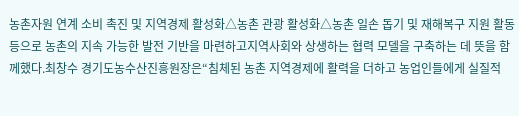농촌자원 연계 소비 촉진 및 지역경제 활성화△농촌 관광 활성화△농촌 일손 돕기 및 재해복구 지원 활동 등으로 농촌의 지속 가능한 발전 기반을 마련하고지역사회와 상생하는 협력 모델을 구축하는 데 뜻을 함께했다.최창수 경기도농수산진흥원장은“침체된 농촌 지역경제에 활력을 더하고 농업인들에게 실질적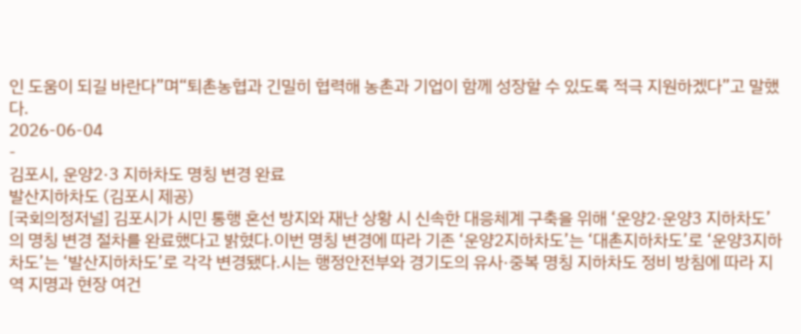인 도움이 되길 바란다”며“퇴촌농협과 긴밀히 협력해 농촌과 기업이 함께 성장할 수 있도록 적극 지원하겠다”고 말했다.
2026-06-04
-
김포시, 운양2·3 지하차도 명칭 변경 완료
발산지하차도 (김포시 제공)
[국회의정저널] 김포시가 시민 통행 혼선 방지와 재난 상황 시 신속한 대응체계 구축을 위해 ‘운양2·운양3 지하차도’의 명칭 변경 절차를 완료했다고 밝혔다.이번 명칭 변경에 따라 기존 ‘운양2지하차도’는 ‘대촌지하차도’로 ‘운양3지하차도’는 ‘발산지하차도’로 각각 변경됐다.시는 행정안전부와 경기도의 유사·중복 명칭 지하차도 정비 방침에 따라 지역 지명과 현장 여건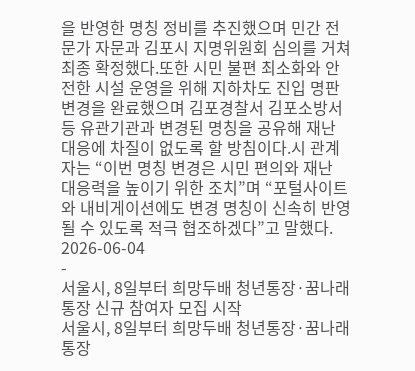을 반영한 명칭 정비를 추진했으며 민간 전문가 자문과 김포시 지명위원회 심의를 거쳐 최종 확정했다.또한 시민 불편 최소화와 안전한 시설 운영을 위해 지하차도 진입 명판 변경을 완료했으며 김포경찰서 김포소방서 등 유관기관과 변경된 명칭을 공유해 재난 대응에 차질이 없도록 할 방침이다.시 관계자는 “이번 명칭 변경은 시민 편의와 재난 대응력을 높이기 위한 조치”며 “포털사이트와 내비게이션에도 변경 명칭이 신속히 반영될 수 있도록 적극 협조하겠다”고 말했다.
2026-06-04
-
서울시, 8일부터 희망두배 청년통장·꿈나래통장 신규 참여자 모집 시작
서울시, 8일부터 희망두배 청년통장·꿈나래통장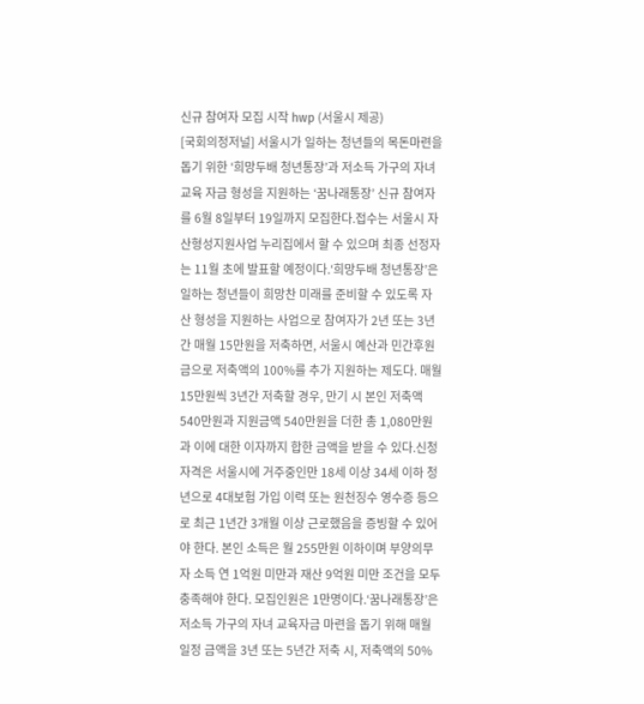신규 참여자 모집 시작 hwp (서울시 제공)
[국회의정저널] 서울시가 일하는 청년들의 목돈마련을 돕기 위한 ‘희망두배 청년통장’과 저소득 가구의 자녀 교육 자금 형성을 지원하는 ‘꿈나래통장’ 신규 참여자를 6월 8일부터 19일까지 모집한다.접수는 서울시 자산형성지원사업 누리집에서 할 수 있으며 최종 선정자는 11월 초에 발표할 예정이다.‘희망두배 청년통장’은 일하는 청년들이 희망찬 미래를 준비할 수 있도록 자산 형성을 지원하는 사업으로 참여자가 2년 또는 3년간 매월 15만원을 저축하면, 서울시 예산과 민간후원금으로 저축액의 100%를 추가 지원하는 제도다. 매월 15만원씩 3년간 저축할 경우, 만기 시 본인 저축액 540만원과 지원금액 540만원을 더한 총 1,080만원과 이에 대한 이자까지 합한 금액을 받을 수 있다.신청자격은 서울시에 거주중인만 18세 이상 34세 이하 청년으로 4대보험 가입 이력 또는 원천징수 영수증 등으로 최근 1년간 3개월 이상 근로했음을 증빙할 수 있어야 한다. 본인 소득은 월 255만원 이하이며 부양의무자 소득 연 1억원 미만과 재산 9억원 미만 조건을 모두 충족해야 한다. 모집인원은 1만명이다.‘꿈나래통장’은 저소득 가구의 자녀 교육자금 마련을 돕기 위해 매월 일정 금액을 3년 또는 5년간 저축 시, 저축액의 50%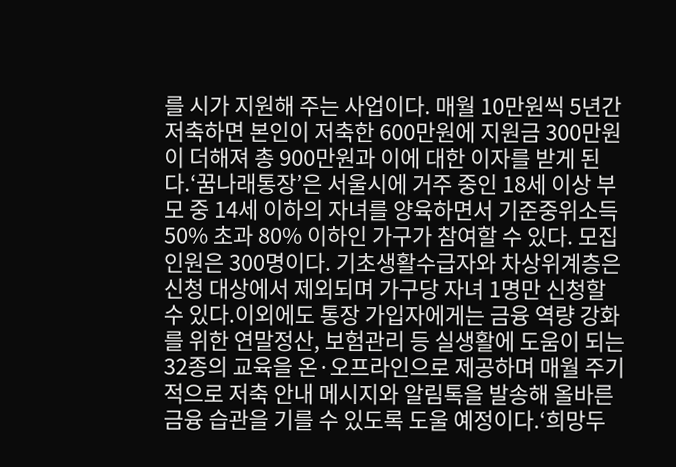를 시가 지원해 주는 사업이다. 매월 10만원씩 5년간 저축하면 본인이 저축한 600만원에 지원금 300만원이 더해져 총 900만원과 이에 대한 이자를 받게 된다.‘꿈나래통장’은 서울시에 거주 중인 18세 이상 부모 중 14세 이하의 자녀를 양육하면서 기준중위소득 50% 초과 80% 이하인 가구가 참여할 수 있다. 모집인원은 300명이다. 기초생활수급자와 차상위계층은 신청 대상에서 제외되며 가구당 자녀 1명만 신청할 수 있다.이외에도 통장 가입자에게는 금융 역량 강화를 위한 연말정산, 보험관리 등 실생활에 도움이 되는 32종의 교육을 온·오프라인으로 제공하며 매월 주기적으로 저축 안내 메시지와 알림톡을 발송해 올바른 금융 습관을 기를 수 있도록 도울 예정이다.‘희망두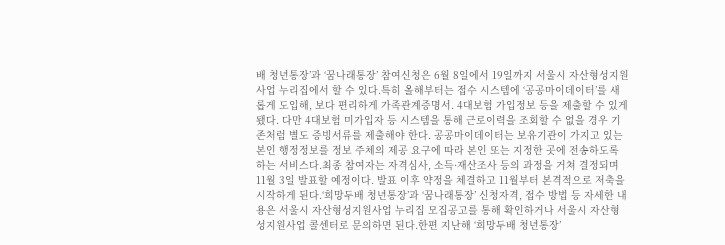배 청년통장’과 ‘꿈나래통장’ 참여신청은 6월 8일에서 19일까지 서울시 자산형성지원사업 누리집에서 할 수 있다.특히 올해부터는 접수 시스템에 ‘공공마이데이터’를 새롭게 도입해, 보다 편리하게 가족관계증명서. 4대보험 가입정보 등을 제출할 수 있게 됐다. 다만 4대보험 미가입자 등 시스템을 통해 근로이력을 조회할 수 없을 경우 기존처럼 별도 증빙서류를 제출해야 한다. 공공마이데이터는 보유기관이 가지고 있는 본인 행정정보를 정보 주체의 제공 요구에 따라 본인 또는 지정한 곳에 전송하도록 하는 서비스다.최종 참여자는 자격심사, 소득·재산조사 등의 과정을 거쳐 결정되며 11월 3일 발표할 예정이다. 발표 이후 약정을 체결하고 11월부터 본격적으로 저축을 시작하게 된다.‘희망두배 청년통장’과 ‘꿈나래통장’ 신청자격, 접수 방법 등 자세한 내용은 서울시 자산형성지원사업 누리집 모집공고를 통해 확인하거나 서울시 자산형성지원사업 콜센터로 문의하면 된다.한편 지난해 ‘희망두배 청년통장’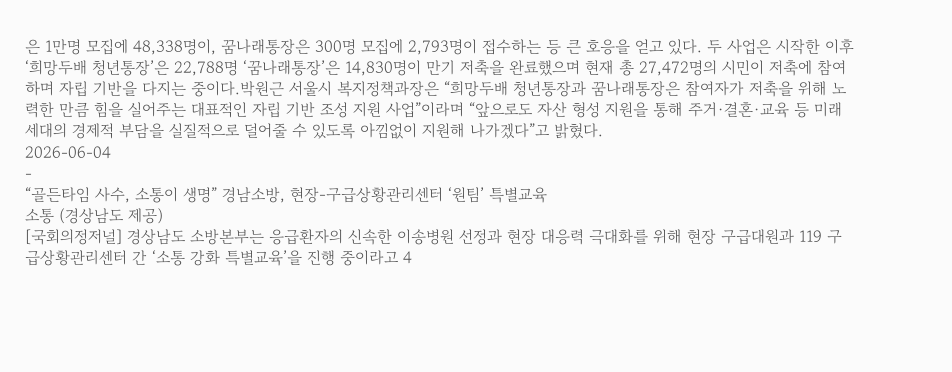은 1만명 모집에 48,338명이, 꿈나래통장은 300명 모집에 2,793명이 접수하는 등 큰 호응을 얻고 있다. 두 사업은 시작한 이후 ‘희망두배 청년통장’은 22,788명 ‘꿈나래통장’은 14,830명이 만기 저축을 완료했으며 현재 총 27,472명의 시민이 저축에 참여하며 자립 기반을 다지는 중이다.박원근 서울시 복지정책과장은 “희망두배 청년통장과 꿈나래통장은 참여자가 저축을 위해 노력한 만큼 힘을 실어주는 대표적인 자립 기반 조성 지원 사업”이라며 “앞으로도 자산 형성 지원을 통해 주거·결혼·교육 등 미래 세대의 경제적 부담을 실질적으로 덜어줄 수 있도록 아낌없이 지원해 나가겠다”고 밝혔다.
2026-06-04
-
“골든타임 사수, 소통이 생명” 경남소방, 현장-구급상황관리센터 ‘원팀’ 특별교육
소통 (경상남도 제공)
[국회의정저널] 경상남도 소방본부는 응급환자의 신속한 이송병원 선정과 현장 대응력 극대화를 위해 현장 구급대원과 119 구급상황관리센터 간 ‘소통 강화 특별교육’을 진행 중이라고 4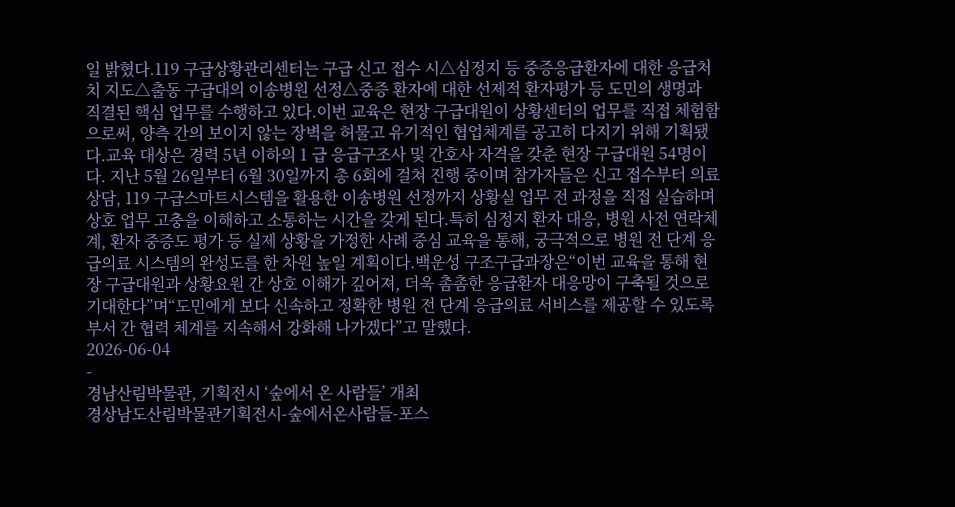일 밝혔다.119 구급상황관리센터는 구급 신고 접수 시△심정지 등 중증응급환자에 대한 응급처치 지도△출동 구급대의 이송병원 선정△중증 환자에 대한 선제적 환자평가 등 도민의 생명과 직결된 핵심 업무를 수행하고 있다.이번 교육은 현장 구급대원이 상황센터의 업무를 직접 체험함으로써, 양측 간의 보이지 않는 장벽을 허물고 유기적인 협업체계를 공고히 다지기 위해 기획됐다.교육 대상은 경력 5년 이하의 1 급 응급구조사 및 간호사 자격을 갖춘 현장 구급대원 54명이다. 지난 5월 26일부터 6월 30일까지 총 6회에 걸쳐 진행 중이며 참가자들은 신고 접수부터 의료상담, 119 구급스마트시스템을 활용한 이송병원 선정까지 상황실 업무 전 과정을 직접 실습하며 상호 업무 고충을 이해하고 소통하는 시간을 갖게 된다.특히 심정지 환자 대응, 병원 사전 연락체계, 환자 중증도 평가 등 실제 상황을 가정한 사례 중심 교육을 통해, 궁극적으로 병원 전 단계 응급의료 시스템의 완성도를 한 차원 높일 계획이다.백운성 구조구급과장은“이번 교육을 통해 현장 구급대원과 상황요원 간 상호 이해가 깊어져, 더욱 촘촘한 응급환자 대응망이 구축될 것으로 기대한다”며“도민에게 보다 신속하고 정확한 병원 전 단계 응급의료 서비스를 제공할 수 있도록 부서 간 협력 체계를 지속해서 강화해 나가겠다”고 말했다.
2026-06-04
-
경남산림박물관, 기획전시 ‘숲에서 온 사람들’ 개최
경상남도산림박물관기획전시-숲에서온사람들-포스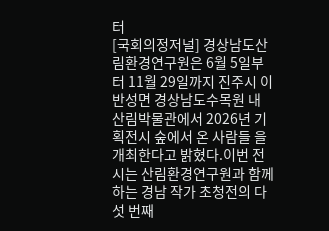터
[국회의정저널] 경상남도산림환경연구원은 6월 5일부터 11월 29일까지 진주시 이반성면 경상남도수목원 내 산림박물관에서 2026년 기획전시 숲에서 온 사람들 을 개최한다고 밝혔다.이번 전시는 산림환경연구원과 함께하는 경남 작가 초청전의 다섯 번째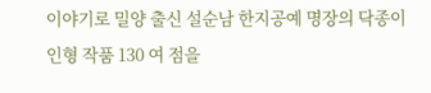이야기로 밀양 출신 설순남 한지공예 명장의 닥종이 인형 작품 130 여 점을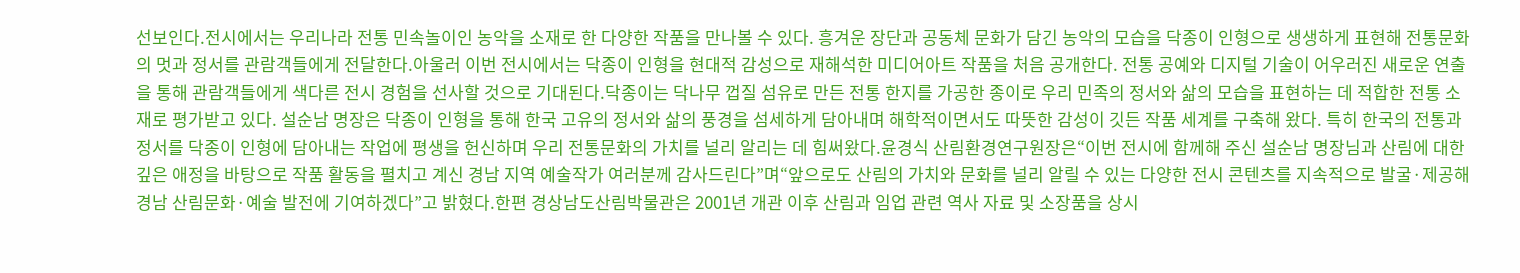선보인다.전시에서는 우리나라 전통 민속놀이인 농악을 소재로 한 다양한 작품을 만나볼 수 있다. 흥겨운 장단과 공동체 문화가 담긴 농악의 모습을 닥종이 인형으로 생생하게 표현해 전통문화의 멋과 정서를 관람객들에게 전달한다.아울러 이번 전시에서는 닥종이 인형을 현대적 감성으로 재해석한 미디어아트 작품을 처음 공개한다. 전통 공예와 디지털 기술이 어우러진 새로운 연출을 통해 관람객들에게 색다른 전시 경험을 선사할 것으로 기대된다.닥종이는 닥나무 껍질 섬유로 만든 전통 한지를 가공한 종이로 우리 민족의 정서와 삶의 모습을 표현하는 데 적합한 전통 소재로 평가받고 있다. 설순남 명장은 닥종이 인형을 통해 한국 고유의 정서와 삶의 풍경을 섬세하게 담아내며 해학적이면서도 따뜻한 감성이 깃든 작품 세계를 구축해 왔다. 특히 한국의 전통과 정서를 닥종이 인형에 담아내는 작업에 평생을 헌신하며 우리 전통문화의 가치를 널리 알리는 데 힘써왔다.윤경식 산림환경연구원장은“이번 전시에 함께해 주신 설순남 명장님과 산림에 대한 깊은 애정을 바탕으로 작품 활동을 펼치고 계신 경남 지역 예술작가 여러분께 감사드린다”며“앞으로도 산림의 가치와 문화를 널리 알릴 수 있는 다양한 전시 콘텐츠를 지속적으로 발굴·제공해 경남 산림문화·예술 발전에 기여하겠다”고 밝혔다.한편 경상남도산림박물관은 2001년 개관 이후 산림과 임업 관련 역사 자료 및 소장품을 상시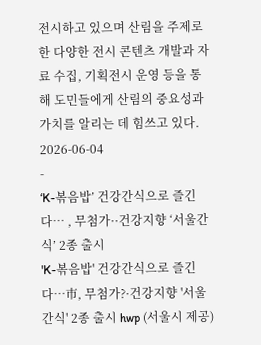전시하고 있으며 산림을 주제로 한 다양한 전시 콘텐츠 개발과 자료 수집, 기획전시 운영 등을 통해 도민들에게 산림의 중요성과 가치를 알리는 데 힘쓰고 있다.
2026-06-04
-
‘K-볶음밥’ 건강간식으로 즐긴다… , 무첨가··건강지향 ‘서울간식’ 2종 출시
'K-볶음밥' 건강간식으로 즐긴다…市, 무첨가?·건강지향 '서울간식' 2종 출시 hwp (서울시 제공)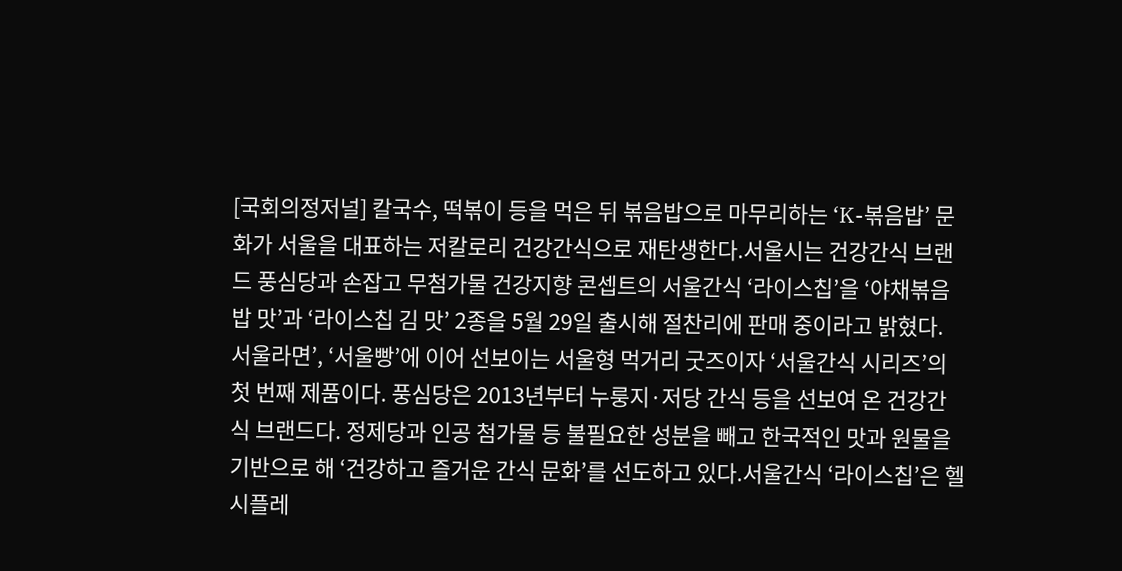[국회의정저널] 칼국수, 떡볶이 등을 먹은 뒤 볶음밥으로 마무리하는 ‘K-볶음밥’ 문화가 서울을 대표하는 저칼로리 건강간식으로 재탄생한다.서울시는 건강간식 브랜드 풍심당과 손잡고 무첨가물 건강지향 콘셉트의 서울간식 ‘라이스칩’을 ‘야채볶음밥 맛’과 ‘라이스칩 김 맛’ 2종을 5월 29일 출시해 절찬리에 판매 중이라고 밝혔다. 서울라면’, ‘서울빵’에 이어 선보이는 서울형 먹거리 굿즈이자 ‘서울간식 시리즈’의 첫 번째 제품이다. 풍심당은 2013년부터 누룽지·저당 간식 등을 선보여 온 건강간식 브랜드다. 정제당과 인공 첨가물 등 불필요한 성분을 빼고 한국적인 맛과 원물을 기반으로 해 ‘건강하고 즐거운 간식 문화’를 선도하고 있다.서울간식 ‘라이스칩’은 헬시플레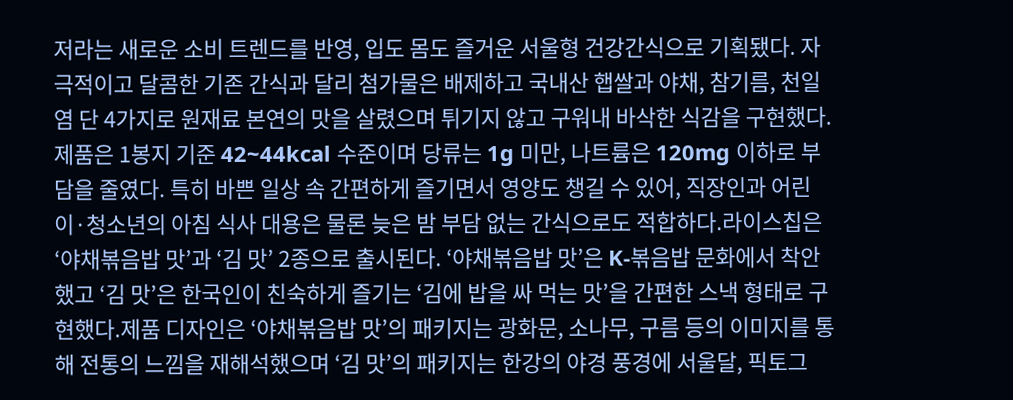저라는 새로운 소비 트렌드를 반영, 입도 몸도 즐거운 서울형 건강간식으로 기획됐다. 자극적이고 달콤한 기존 간식과 달리 첨가물은 배제하고 국내산 햅쌀과 야채, 참기름, 천일염 단 4가지로 원재료 본연의 맛을 살렸으며 튀기지 않고 구워내 바삭한 식감을 구현했다. 제품은 1봉지 기준 42~44kcal 수준이며 당류는 1g 미만, 나트륨은 120mg 이하로 부담을 줄였다. 특히 바쁜 일상 속 간편하게 즐기면서 영양도 챙길 수 있어, 직장인과 어린이·청소년의 아침 식사 대용은 물론 늦은 밤 부담 없는 간식으로도 적합하다.라이스칩은 ‘야채볶음밥 맛’과 ‘김 맛’ 2종으로 출시된다. ‘야채볶음밥 맛’은 K-볶음밥 문화에서 착안했고 ‘김 맛’은 한국인이 친숙하게 즐기는 ‘김에 밥을 싸 먹는 맛’을 간편한 스낵 형태로 구현했다.제품 디자인은 ‘야채볶음밥 맛’의 패키지는 광화문, 소나무, 구름 등의 이미지를 통해 전통의 느낌을 재해석했으며 ‘김 맛’의 패키지는 한강의 야경 풍경에 서울달, 픽토그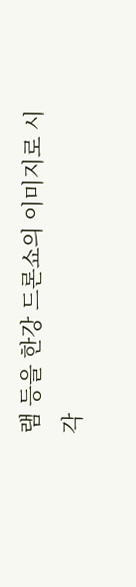램 등을 한강 드론쇼의 이미지로 시각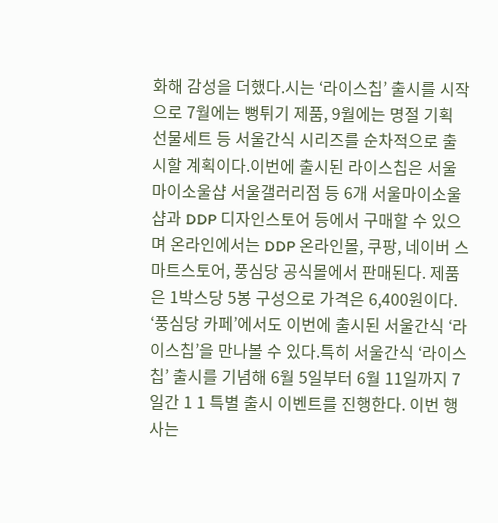화해 감성을 더했다.시는 ‘라이스칩’ 출시를 시작으로 7월에는 뻥튀기 제품, 9월에는 명절 기획 선물세트 등 서울간식 시리즈를 순차적으로 출시할 계획이다.이번에 출시된 라이스칩은 서울마이소울샵 서울갤러리점 등 6개 서울마이소울샵과 DDP 디자인스토어 등에서 구매할 수 있으며 온라인에서는 DDP 온라인몰, 쿠팡, 네이버 스마트스토어, 풍심당 공식몰에서 판매된다. 제품은 1박스당 5봉 구성으로 가격은 6,400원이다. ‘풍심당 카페’에서도 이번에 출시된 서울간식 ‘라이스칩’을 만나볼 수 있다.특히 서울간식 ‘라이스칩’ 출시를 기념해 6월 5일부터 6월 11일까지 7일간 1 1 특별 출시 이벤트를 진행한다. 이번 행사는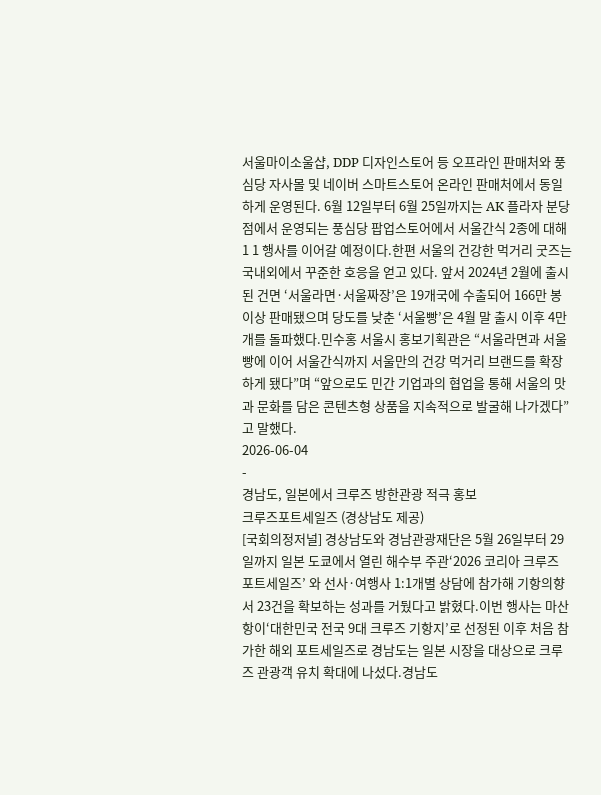서울마이소울샵, DDP 디자인스토어 등 오프라인 판매처와 풍심당 자사몰 및 네이버 스마트스토어 온라인 판매처에서 동일하게 운영된다. 6월 12일부터 6월 25일까지는 AK 플라자 분당점에서 운영되는 풍심당 팝업스토어에서 서울간식 2종에 대해 1 1 행사를 이어갈 예정이다.한편 서울의 건강한 먹거리 굿즈는 국내외에서 꾸준한 호응을 얻고 있다. 앞서 2024년 2월에 출시된 건면 ‘서울라면·서울짜장’은 19개국에 수출되어 166만 봉 이상 판매됐으며 당도를 낮춘 ‘서울빵’은 4월 말 출시 이후 4만 개를 돌파했다.민수홍 서울시 홍보기획관은 “서울라면과 서울빵에 이어 서울간식까지 서울만의 건강 먹거리 브랜드를 확장하게 됐다”며 “앞으로도 민간 기업과의 협업을 통해 서울의 맛과 문화를 담은 콘텐츠형 상품을 지속적으로 발굴해 나가겠다”고 말했다.
2026-06-04
-
경남도, 일본에서 크루즈 방한관광 적극 홍보
크루즈포트세일즈 (경상남도 제공)
[국회의정저널] 경상남도와 경남관광재단은 5월 26일부터 29일까지 일본 도쿄에서 열린 해수부 주관‘2026 코리아 크루즈 포트세일즈’ 와 선사·여행사 1:1개별 상담에 참가해 기항의향서 23건을 확보하는 성과를 거뒀다고 밝혔다.이번 행사는 마산항이‘대한민국 전국 9대 크루즈 기항지’로 선정된 이후 처음 참가한 해외 포트세일즈로 경남도는 일본 시장을 대상으로 크루즈 관광객 유치 확대에 나섰다.경남도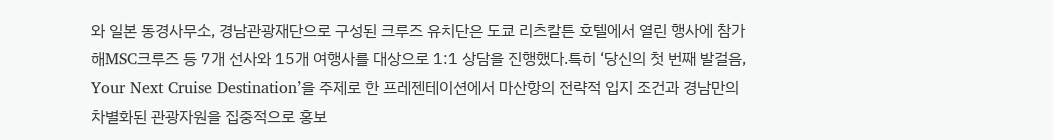와 일본 동경사무소, 경남관광재단으로 구성된 크루즈 유치단은 도쿄 리츠칼튼 호텔에서 열린 행사에 참가해MSC크루즈 등 7개 선사와 15개 여행사를 대상으로 1:1 상담을 진행했다.특히 ‘당신의 첫 번째 발걸음, Your Next Cruise Destination’을 주제로 한 프레젠테이션에서 마산항의 전략적 입지 조건과 경남만의 차별화된 관광자원을 집중적으로 홍보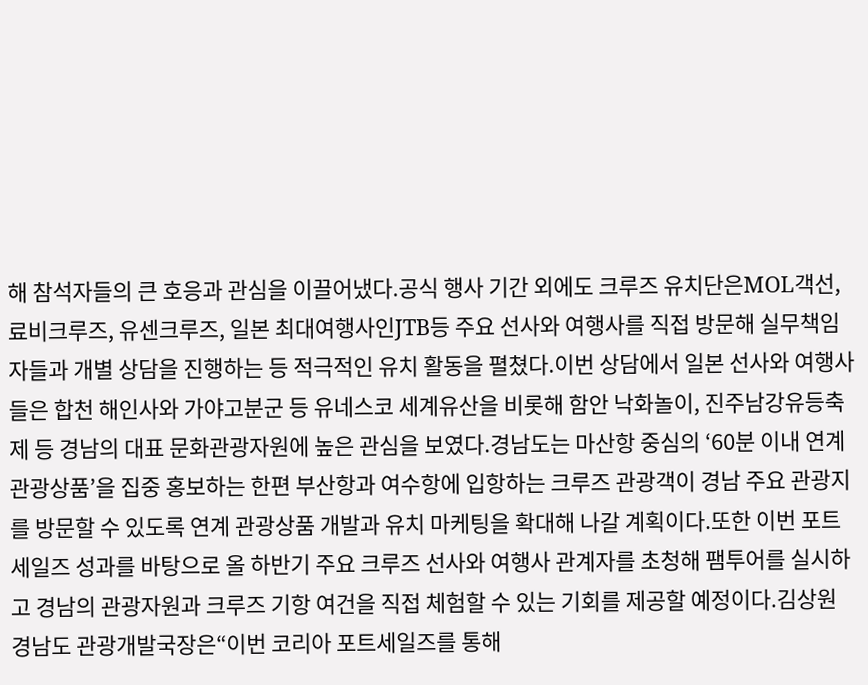해 참석자들의 큰 호응과 관심을 이끌어냈다.공식 행사 기간 외에도 크루즈 유치단은MOL객선, 료비크루즈, 유센크루즈, 일본 최대여행사인JTB등 주요 선사와 여행사를 직접 방문해 실무책임자들과 개별 상담을 진행하는 등 적극적인 유치 활동을 펼쳤다.이번 상담에서 일본 선사와 여행사들은 합천 해인사와 가야고분군 등 유네스코 세계유산을 비롯해 함안 낙화놀이, 진주남강유등축제 등 경남의 대표 문화관광자원에 높은 관심을 보였다.경남도는 마산항 중심의 ‘60분 이내 연계 관광상품’을 집중 홍보하는 한편 부산항과 여수항에 입항하는 크루즈 관광객이 경남 주요 관광지를 방문할 수 있도록 연계 관광상품 개발과 유치 마케팅을 확대해 나갈 계획이다.또한 이번 포트세일즈 성과를 바탕으로 올 하반기 주요 크루즈 선사와 여행사 관계자를 초청해 팸투어를 실시하고 경남의 관광자원과 크루즈 기항 여건을 직접 체험할 수 있는 기회를 제공할 예정이다.김상원 경남도 관광개발국장은“이번 코리아 포트세일즈를 통해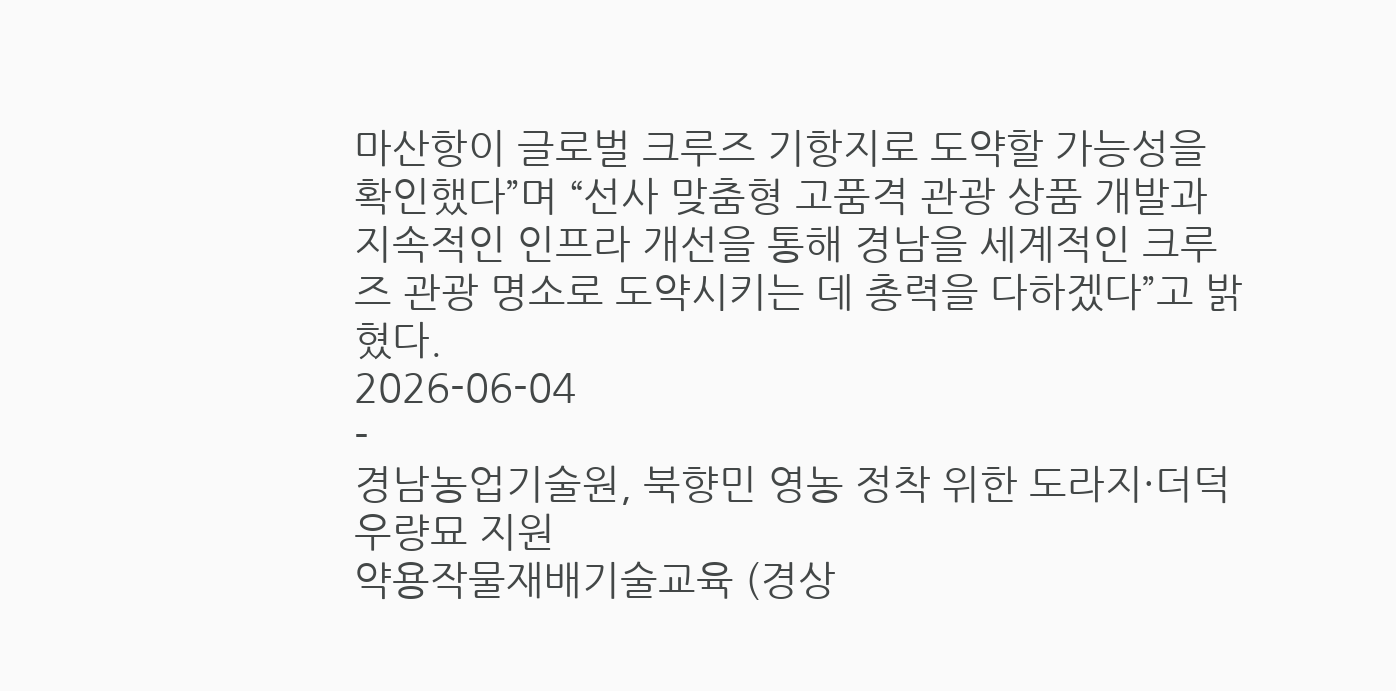마산항이 글로벌 크루즈 기항지로 도약할 가능성을 확인했다”며 “선사 맞춤형 고품격 관광 상품 개발과 지속적인 인프라 개선을 통해 경남을 세계적인 크루즈 관광 명소로 도약시키는 데 총력을 다하겠다”고 밝혔다.
2026-06-04
-
경남농업기술원, 북향민 영농 정착 위한 도라지·더덕 우량묘 지원
약용작물재배기술교육 (경상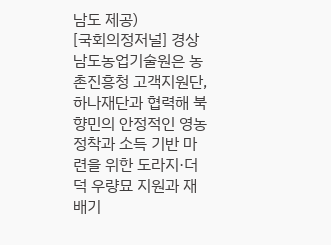남도 제공)
[국회의정저널] 경상남도농업기술원은 농촌진흥청 고객지원단, 하나재단과 협력해 북향민의 안정적인 영농 정착과 소득 기반 마련을 위한 도라지·더덕 우량묘 지원과 재배기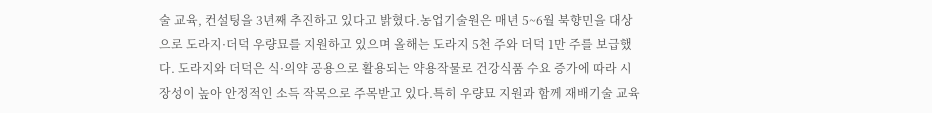술 교육, 컨설팅을 3년째 추진하고 있다고 밝혔다.농업기술원은 매년 5~6월 북향민을 대상으로 도라지·더덕 우량묘를 지원하고 있으며 올해는 도라지 5천 주와 더덕 1만 주를 보급했다. 도라지와 더덕은 식·의약 공용으로 활용되는 약용작물로 건강식품 수요 증가에 따라 시장성이 높아 안정적인 소득 작목으로 주목받고 있다.특히 우량묘 지원과 함께 재배기술 교육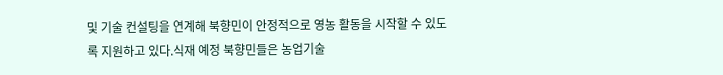및 기술 컨설팅을 연계해 북향민이 안정적으로 영농 활동을 시작할 수 있도록 지원하고 있다.식재 예정 북향민들은 농업기술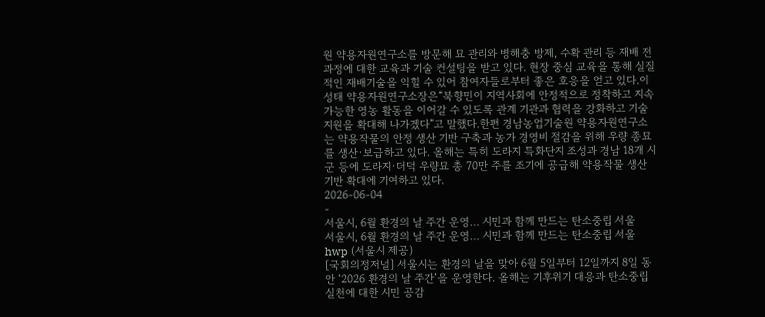원 약용자원연구소를 방문해 묘 관리와 병해충 방제, 수확 관리 등 재배 전 과정에 대한 교육과 기술 컨설팅을 받고 있다. 현장 중심 교육을 통해 실질적인 재배기술을 익힐 수 있어 참여자들로부터 좋은 호응을 얻고 있다.이성태 약용자원연구소장은“북향민이 지역사회에 안정적으로 정착하고 지속 가능한 영농 활동을 이어갈 수 있도록 관계 기관과 협력을 강화하고 기술 지원을 확대해 나가겠다”고 말했다.한편 경남농업기술원 약용자원연구소는 약용작물의 안정 생산 기반 구축과 농가 경영비 절감을 위해 우량 종묘를 생산·보급하고 있다. 올해는 특히 도라지 특화단지 조성과 경남 18개 시군 등에 도라지·더덕 우량묘 총 70만 주를 조기에 공급해 약용작물 생산 기반 확대에 기여하고 있다.
2026-06-04
-
서울시, 6월 환경의 날 주간 운영… 시민과 함께 만드는 탄소중립 서울
서울시, 6월 환경의 날 주간 운영… 시민과 함께 만드는 탄소중립 서울 hwp (서울시 제공)
[국회의정저널] 서울시는 환경의 날을 맞아 6월 5일부터 12일까지 8일 동안 ‘2026 환경의 날 주간’을 운영한다. 올해는 기후위기 대응과 탄소중립 실천에 대한 시민 공감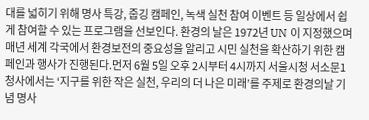대를 넓히기 위해 명사 특강, 줍깅 캠페인, 녹색 실천 참여 이벤트 등 일상에서 쉽게 참여할 수 있는 프로그램을 선보인다. 환경의 날은 1972년 UN 이 지정했으며 매년 세계 각국에서 환경보전의 중요성을 알리고 시민 실천을 확산하기 위한 캠페인과 행사가 진행된다.먼저 6월 5일 오후 2시부터 4시까지 서울시청 서소문1청사에서는 ‘지구를 위한 작은 실천, 우리의 더 나은 미래’를 주제로 환경의날 기념 명사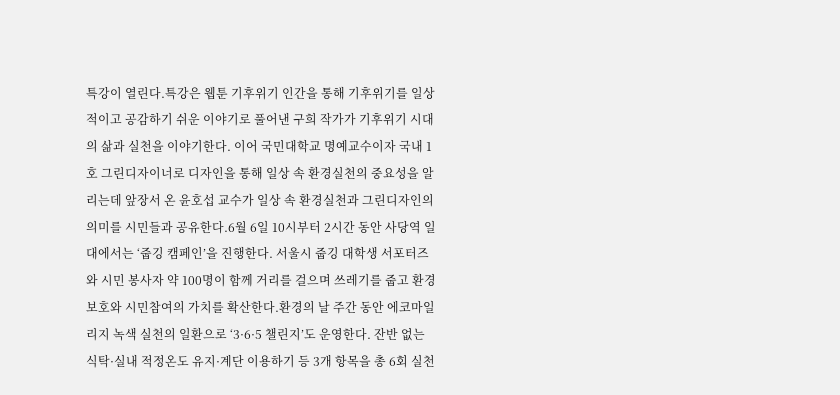특강이 열린다.특강은 웹툰 기후위기 인간을 통해 기후위기를 일상적이고 공감하기 쉬운 이야기로 풀어낸 구희 작가가 기후위기 시대의 삶과 실천을 이야기한다. 이어 국민대학교 명예교수이자 국내 1호 그린디자이너로 디자인을 통해 일상 속 환경실천의 중요성을 알리는데 앞장서 온 윤호섭 교수가 일상 속 환경실천과 그린디자인의 의미를 시민들과 공유한다.6월 6일 10시부터 2시간 동안 사당역 일대에서는 ‘줍깅 캠페인’을 진행한다. 서울시 줍깅 대학생 서포터즈와 시민 봉사자 약 100명이 함께 거리를 걸으며 쓰레기를 줍고 환경보호와 시민참여의 가치를 확산한다.환경의 날 주간 동안 에코마일리지 녹색 실천의 일환으로 ‘3·6·5 챌린지’도 운영한다. 잔반 없는 식탁·실내 적정온도 유지·계단 이용하기 등 3개 항목을 총 6회 실천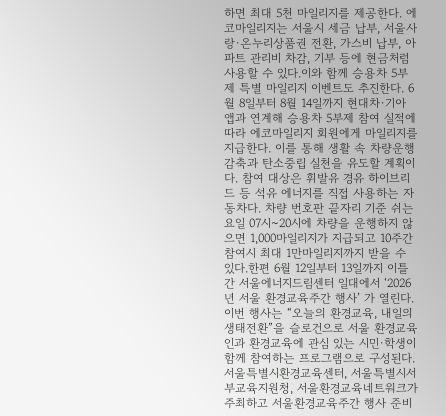하면 최대 5천 마일리지를 제공한다. 에코마일리지는 서울시 세금 납부, 서울사랑·온누리상품권 전환, 가스비 납부, 아파트 관리비 차감, 기부 등에 현금처럼 사용할 수 있다.이와 함께 승용차 5부제 특별 마일리지 이벤트도 추진한다. 6월 8일부터 8월 14일까지 현대차·기아 앱과 연계해 승용차 5부제 참여 실적에 따라 에코마일리지 회원에게 마일리지를 지급한다. 이를 통해 생활 속 차량운행 감축과 탄소중립 실천을 유도할 계획이다. 참여 대상은 휘발유 경유 하이브리드 등 석유 에너지를 직접 사용하는 자동차다. 차량 번호판 끝자리 기준 쉬는 요일 07시~20시에 차량을 운행하지 않으면 1,000마일리지가 지급되고 10주간 참여시 최대 1만마일리지까지 받을 수 있다.한편 6월 12일부터 13일까지 이틀간 서울에너지드림센터 일대에서 ‘2026년 서울 환경교육주간 행사’ 가 열린다. 이번 행사는 “오늘의 환경교육, 내일의 생태전환”을 슬로건으로 서울 환경교육인과 환경교육에 관심 있는 시민·학생이 함께 참여하는 프로그램으로 구성된다. 서울특별시환경교육센터, 서울특별시서부교육지원청, 서울환경교육네트워크가 주최하고 서울환경교육주간 행사 준비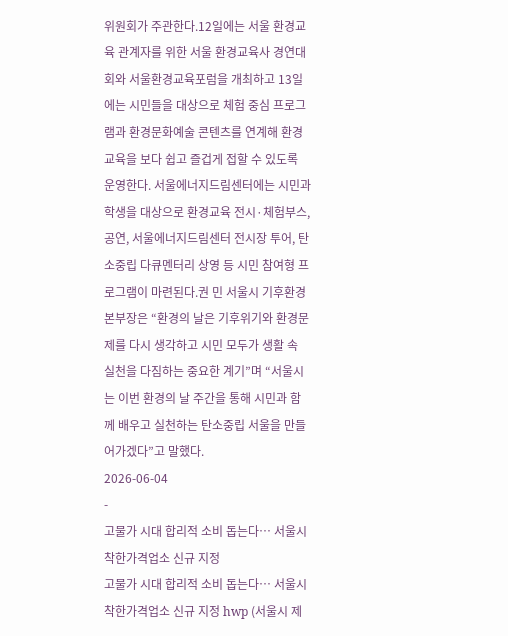위원회가 주관한다.12일에는 서울 환경교육 관계자를 위한 서울 환경교육사 경연대회와 서울환경교육포럼을 개최하고 13일에는 시민들을 대상으로 체험 중심 프로그램과 환경문화예술 콘텐츠를 연계해 환경교육을 보다 쉽고 즐겁게 접할 수 있도록 운영한다. 서울에너지드림센터에는 시민과 학생을 대상으로 환경교육 전시·체험부스, 공연, 서울에너지드림센터 전시장 투어, 탄소중립 다큐멘터리 상영 등 시민 참여형 프로그램이 마련된다.권 민 서울시 기후환경본부장은 “환경의 날은 기후위기와 환경문제를 다시 생각하고 시민 모두가 생활 속 실천을 다짐하는 중요한 계기”며 “서울시는 이번 환경의 날 주간을 통해 시민과 함께 배우고 실천하는 탄소중립 서울을 만들어가겠다”고 말했다.
2026-06-04
-
고물가 시대 합리적 소비 돕는다… 서울시 착한가격업소 신규 지정
고물가 시대 합리적 소비 돕는다… 서울시 착한가격업소 신규 지정 hwp (서울시 제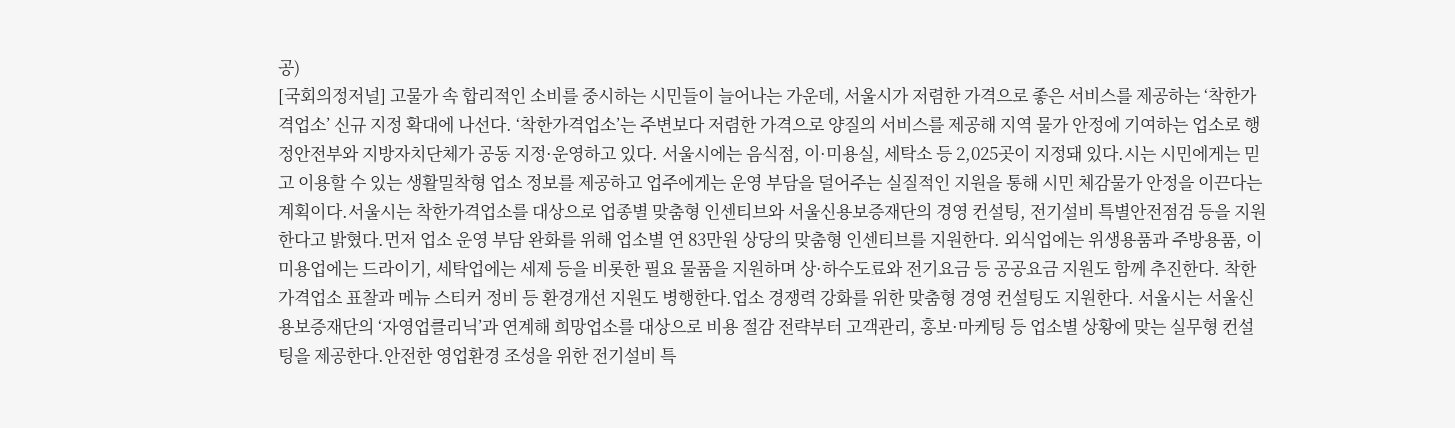공)
[국회의정저널] 고물가 속 합리적인 소비를 중시하는 시민들이 늘어나는 가운데, 서울시가 저렴한 가격으로 좋은 서비스를 제공하는 ‘착한가격업소’ 신규 지정 확대에 나선다. ‘착한가격업소’는 주변보다 저렴한 가격으로 양질의 서비스를 제공해 지역 물가 안정에 기여하는 업소로 행정안전부와 지방자치단체가 공동 지정·운영하고 있다. 서울시에는 음식점, 이·미용실, 세탁소 등 2,025곳이 지정돼 있다.시는 시민에게는 믿고 이용할 수 있는 생활밀착형 업소 정보를 제공하고 업주에게는 운영 부담을 덜어주는 실질적인 지원을 통해 시민 체감물가 안정을 이끈다는 계획이다.서울시는 착한가격업소를 대상으로 업종별 맞춤형 인센티브와 서울신용보증재단의 경영 컨설팅, 전기설비 특별안전점검 등을 지원한다고 밝혔다.먼저 업소 운영 부담 완화를 위해 업소별 연 83만원 상당의 맞춤형 인센티브를 지원한다. 외식업에는 위생용품과 주방용품, 이미용업에는 드라이기, 세탁업에는 세제 등을 비롯한 필요 물품을 지원하며 상·하수도료와 전기요금 등 공공요금 지원도 함께 추진한다. 착한가격업소 표찰과 메뉴 스티커 정비 등 환경개선 지원도 병행한다.업소 경쟁력 강화를 위한 맞춤형 경영 컨설팅도 지원한다. 서울시는 서울신용보증재단의 ‘자영업클리닉’과 연계해 희망업소를 대상으로 비용 절감 전략부터 고객관리, 홍보·마케팅 등 업소별 상황에 맞는 실무형 컨설팅을 제공한다.안전한 영업환경 조성을 위한 전기설비 특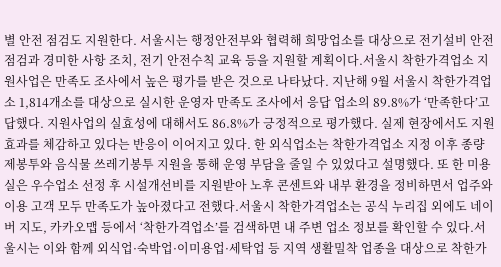별 안전 점검도 지원한다. 서울시는 행정안전부와 협력해 희망업소를 대상으로 전기설비 안전 점검과 경미한 사항 조치, 전기 안전수칙 교육 등을 지원할 계획이다.서울시 착한가격업소 지원사업은 만족도 조사에서 높은 평가를 받은 것으로 나타났다. 지난해 9월 서울시 착한가격업소 1,814개소를 대상으로 실시한 운영자 만족도 조사에서 응답 업소의 89.8%가 ‘만족한다’고 답했다. 지원사업의 실효성에 대해서도 86.8%가 긍정적으로 평가했다. 실제 현장에서도 지원 효과를 체감하고 있다는 반응이 이어지고 있다. 한 외식업소는 착한가격업소 지정 이후 종량제봉투와 음식물 쓰레기봉투 지원을 통해 운영 부담을 줄일 수 있었다고 설명했다. 또 한 미용실은 우수업소 선정 후 시설개선비를 지원받아 노후 콘센트와 내부 환경을 정비하면서 업주와 이용 고객 모두 만족도가 높아졌다고 전했다.서울시 착한가격업소는 공식 누리집 외에도 네이버 지도, 카카오맵 등에서 ‘착한가격업소’를 검색하면 내 주변 업소 정보를 확인할 수 있다.서울시는 이와 함께 외식업·숙박업·이미용업·세탁업 등 지역 생활밀착 업종을 대상으로 착한가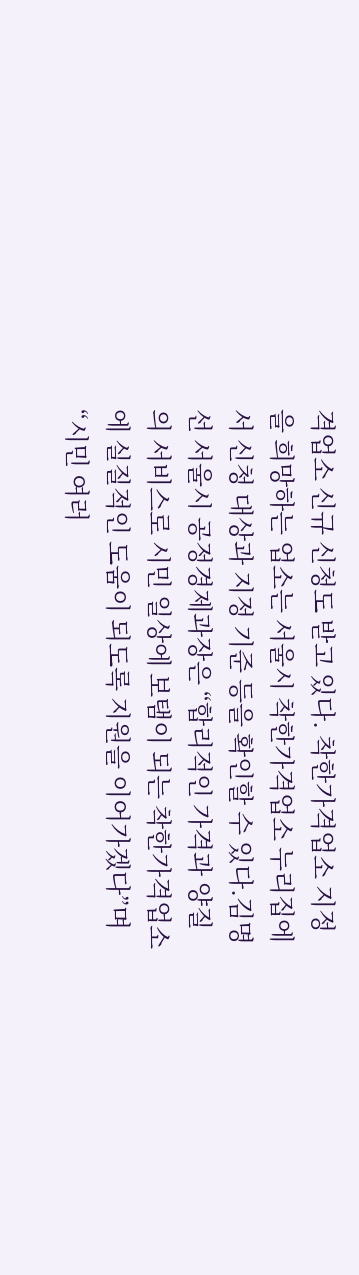격업소 신규 신청도 받고 있다. 착한가격업소 지정을 희망하는 업소는 서울시 착한가격업소 누리집에서 신청 대상과 지정 기준 등을 확인할 수 있다.김명선 서울시 공정경제과장은 “합리적인 가격과 양질의 서비스로 시민 일상에 보탬이 되는 착한가격업소에 실질적인 도움이 되도록 지원을 이어가겠다”며 “시민 여러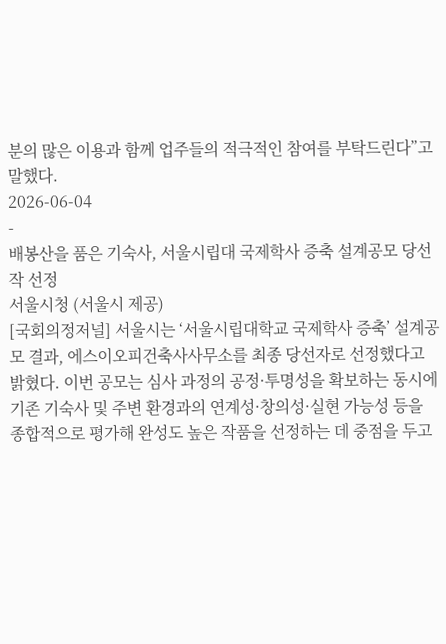분의 많은 이용과 함께 업주들의 적극적인 참여를 부탁드린다”고 말했다.
2026-06-04
-
배봉산을 품은 기숙사, 서울시립대 국제학사 증축 설계공모 당선작 선정
서울시청 (서울시 제공)
[국회의정저널] 서울시는 ‘서울시립대학교 국제학사 증축’ 설계공모 결과, 에스이오피건축사사무소를 최종 당선자로 선정했다고 밝혔다. 이번 공모는 심사 과정의 공정·투명성을 확보하는 동시에 기존 기숙사 및 주변 환경과의 연계성·창의성·실현 가능성 등을 종합적으로 평가해 완성도 높은 작품을 선정하는 데 중점을 두고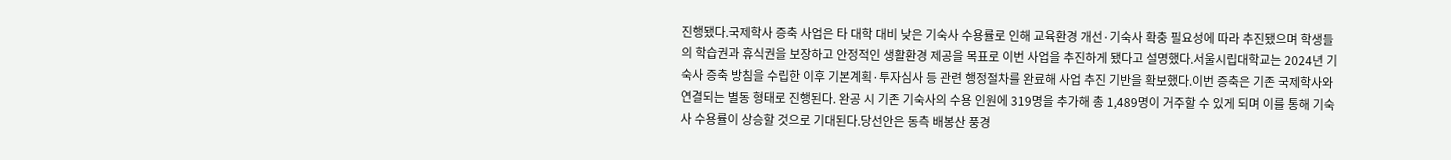진행됐다.국제학사 증축 사업은 타 대학 대비 낮은 기숙사 수용률로 인해 교육환경 개선·기숙사 확충 필요성에 따라 추진됐으며 학생들의 학습권과 휴식권을 보장하고 안정적인 생활환경 제공을 목표로 이번 사업을 추진하게 됐다고 설명했다.서울시립대학교는 2024년 기숙사 증축 방침을 수립한 이후 기본계획·투자심사 등 관련 행정절차를 완료해 사업 추진 기반을 확보했다.이번 증축은 기존 국제학사와 연결되는 별동 형태로 진행된다. 완공 시 기존 기숙사의 수용 인원에 319명을 추가해 총 1,489명이 거주할 수 있게 되며 이를 통해 기숙사 수용률이 상승할 것으로 기대된다.당선안은 동측 배봉산 풍경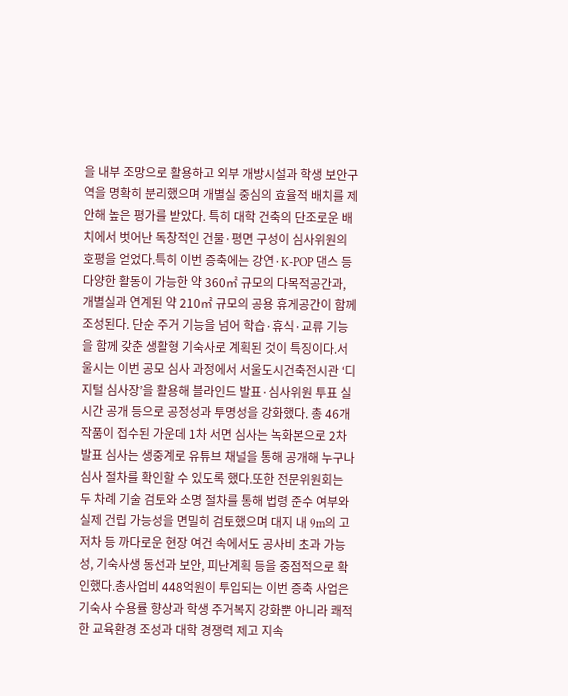을 내부 조망으로 활용하고 외부 개방시설과 학생 보안구역을 명확히 분리했으며 개별실 중심의 효율적 배치를 제안해 높은 평가를 받았다. 특히 대학 건축의 단조로운 배치에서 벗어난 독창적인 건물·평면 구성이 심사위원의 호평을 얻었다.특히 이번 증축에는 강연·K-POP 댄스 등 다양한 활동이 가능한 약 360㎡ 규모의 다목적공간과, 개별실과 연계된 약 210㎡ 규모의 공용 휴게공간이 함께 조성된다. 단순 주거 기능을 넘어 학습·휴식·교류 기능을 함께 갖춘 생활형 기숙사로 계획된 것이 특징이다.서울시는 이번 공모 심사 과정에서 서울도시건축전시관 ‘디지털 심사장’을 활용해 블라인드 발표·심사위원 투표 실시간 공개 등으로 공정성과 투명성을 강화했다. 총 46개 작품이 접수된 가운데 1차 서면 심사는 녹화본으로 2차 발표 심사는 생중계로 유튜브 채널을 통해 공개해 누구나 심사 절차를 확인할 수 있도록 했다.또한 전문위원회는 두 차례 기술 검토와 소명 절차를 통해 법령 준수 여부와 실제 건립 가능성을 면밀히 검토했으며 대지 내 9m의 고저차 등 까다로운 현장 여건 속에서도 공사비 초과 가능성, 기숙사생 동선과 보안, 피난계획 등을 중점적으로 확인했다.총사업비 448억원이 투입되는 이번 증축 사업은 기숙사 수용률 향상과 학생 주거복지 강화뿐 아니라 쾌적한 교육환경 조성과 대학 경쟁력 제고 지속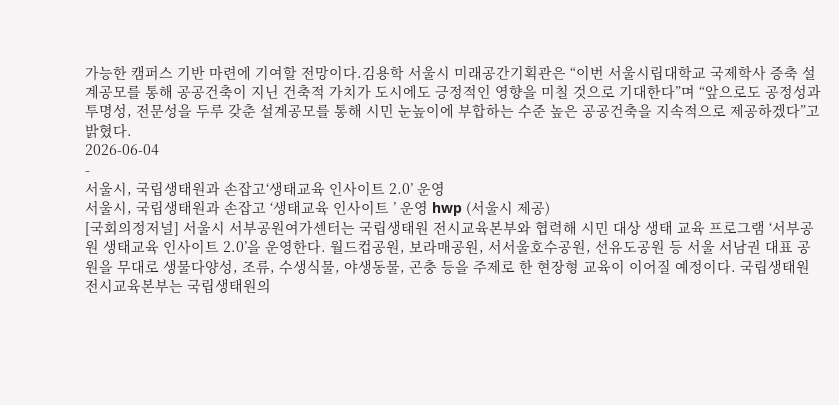가능한 캠퍼스 기반 마련에 기여할 전망이다.김용학 서울시 미래공간기획관은 “이번 서울시립대학교 국제학사 증축 설계공모를 통해 공공건축이 지닌 건축적 가치가 도시에도 긍정적인 영향을 미칠 것으로 기대한다”며 “앞으로도 공정성과 투명성, 전문성을 두루 갖춘 설계공모를 통해 시민 눈높이에 부합하는 수준 높은 공공건축을 지속적으로 제공하겠다”고 밝혔다.
2026-06-04
-
서울시, 국립생태원과 손잡고‘생태교육 인사이트 2.0’ 운영
서울시, 국립생태원과 손잡고 ‘생태교육 인사이트 ’ 운영 hwp (서울시 제공)
[국회의정저널] 서울시 서부공원여가센터는 국립생태원 전시교육본부와 협력해 시민 대상 생태 교육 프로그램 ‘서부공원 생태교육 인사이트 2.0’을 운영한다. 월드컵공원, 보라매공원, 서서울호수공원, 선유도공원 등 서울 서남권 대표 공원을 무대로 생물다양성, 조류, 수생식물, 야생동물, 곤충 등을 주제로 한 현장형 교육이 이어질 예정이다. 국립생태원 전시교육본부는 국립생태원의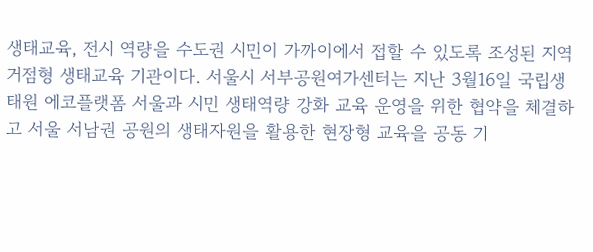생태교육, 전시 역량을 수도권 시민이 가까이에서 접할 수 있도록 조성된 지역 거점형 생태교육 기관이다. 서울시 서부공원여가센터는 지난 3월16일 국립생태원 에코플랫폼 서울과 시민 생태역량 강화 교육 운영을 위한 협약을 체결하고 서울 서남권 공원의 생태자원을 활용한 현장형 교육을 공동 기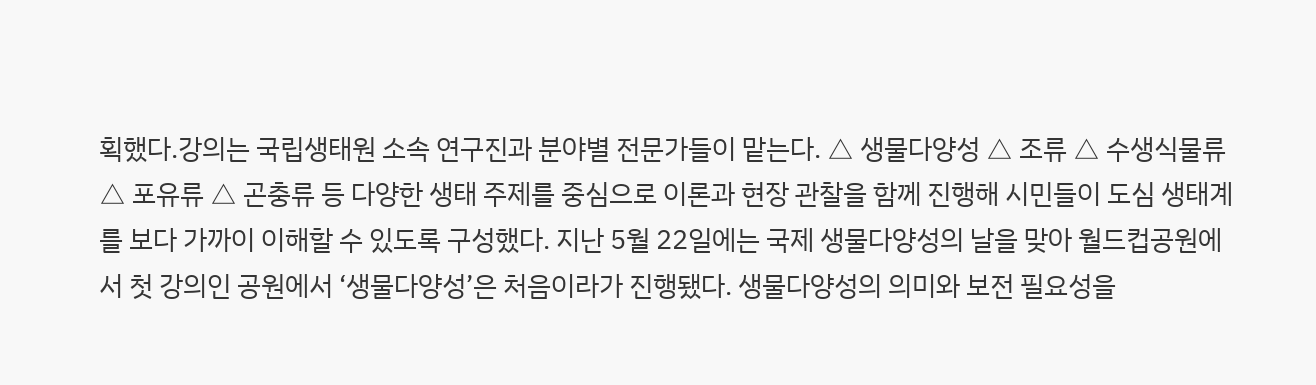획했다.강의는 국립생태원 소속 연구진과 분야별 전문가들이 맡는다. △ 생물다양성 △ 조류 △ 수생식물류 △ 포유류 △ 곤충류 등 다양한 생태 주제를 중심으로 이론과 현장 관찰을 함께 진행해 시민들이 도심 생태계를 보다 가까이 이해할 수 있도록 구성했다. 지난 5월 22일에는 국제 생물다양성의 날을 맞아 월드컵공원에서 첫 강의인 공원에서 ‘생물다양성’은 처음이라가 진행됐다. 생물다양성의 의미와 보전 필요성을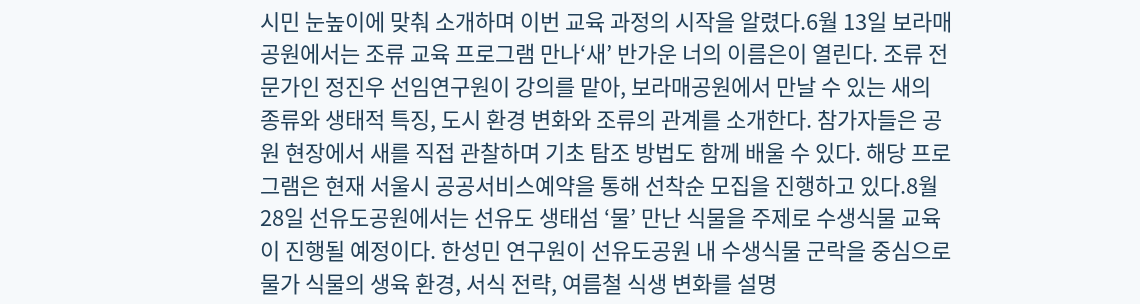시민 눈높이에 맞춰 소개하며 이번 교육 과정의 시작을 알렸다.6월 13일 보라매공원에서는 조류 교육 프로그램 만나‘새’ 반가운 너의 이름은이 열린다. 조류 전문가인 정진우 선임연구원이 강의를 맡아, 보라매공원에서 만날 수 있는 새의 종류와 생태적 특징, 도시 환경 변화와 조류의 관계를 소개한다. 참가자들은 공원 현장에서 새를 직접 관찰하며 기초 탐조 방법도 함께 배울 수 있다. 해당 프로그램은 현재 서울시 공공서비스예약을 통해 선착순 모집을 진행하고 있다.8월 28일 선유도공원에서는 선유도 생태섬 ‘물’ 만난 식물을 주제로 수생식물 교육이 진행될 예정이다. 한성민 연구원이 선유도공원 내 수생식물 군락을 중심으로 물가 식물의 생육 환경, 서식 전략, 여름철 식생 변화를 설명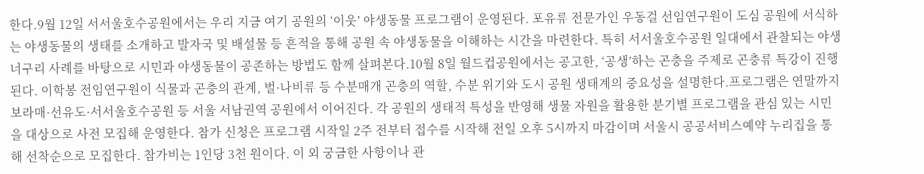한다.9월 12일 서서울호수공원에서는 우리 지금 여기 공원의 ‘이웃’ 야생동물 프로그램이 운영된다. 포유류 전문가인 우동걸 선임연구원이 도심 공원에 서식하는 야생동물의 생태를 소개하고 발자국 및 배설물 등 흔적을 통해 공원 속 야생동물을 이해하는 시간을 마련한다. 특히 서서울호수공원 일대에서 관찰되는 야생 너구리 사례를 바탕으로 시민과 야생동물이 공존하는 방법도 함께 살펴본다.10월 8일 월드컵공원에서는 공고한, ‘공생’하는 곤충을 주제로 곤충류 특강이 진행된다. 이학봉 전임연구원이 식물과 곤충의 관계, 벌·나비류 등 수분매개 곤충의 역할, 수분 위기와 도시 공원 생태계의 중요성을 설명한다.프로그램은 연말까지 보라매·선유도·서서울호수공원 등 서울 서남권역 공원에서 이어진다. 각 공원의 생태적 특성을 반영해 생물 자원을 활용한 분기별 프로그램을 관심 있는 시민을 대상으로 사전 모집해 운영한다. 참가 신청은 프로그램 시작일 2주 전부터 접수를 시작해 전일 오후 5시까지 마감이며 서울시 공공서비스예약 누리집을 통해 선착순으로 모집한다. 참가비는 1인당 3천 원이다. 이 외 궁금한 사항이나 관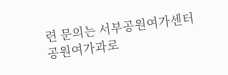련 문의는 서부공원여가센터 공원여가과로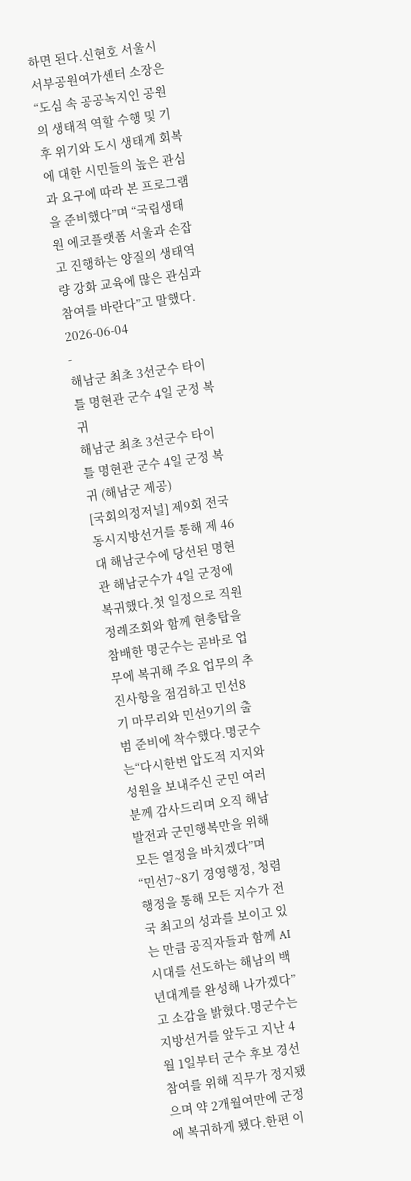하면 된다.신현호 서울시 서부공원여가센터 소장은 “도심 속 공공녹지인 공원의 생태적 역할 수행 및 기후 위기와 도시 생태계 회복에 대한 시민들의 높은 관심과 요구에 따라 본 프로그램을 준비했다”며 “국립생태원 에코플랫폼 서울과 손잡고 진행하는 양질의 생태역량 강화 교육에 많은 관심과 참여를 바란다”고 말했다.
2026-06-04
-
해남군 최초 3선군수 타이틀 명현관 군수 4일 군정 복귀
해남군 최초 3선군수 타이틀 명현관 군수 4일 군정 복귀 (해남군 제공)
[국회의정저널] 제9회 전국동시지방선거를 통해 제 46대 해남군수에 당선된 명현관 해남군수가 4일 군정에 복귀했다.첫 일정으로 직원 정례조회와 함께 현충탑을 참배한 명군수는 곧바로 업무에 복귀해 주요 업무의 추진사항을 점검하고 민선8기 마무리와 민선9기의 출범 준비에 착수했다.명군수는“다시한번 압도적 지지와 성원을 보내주신 군민 여러분께 감사드리며 오직 해남발전과 군민행복만을 위해 모든 열정을 바치겠다”며“민선7~8기 경영행정, 청렴행정을 통해 모든 지수가 전국 최고의 성과를 보이고 있는 만큼 공직자들과 함께 AI 시대를 선도하는 해남의 백년대계를 완성해 나가겠다”고 소감을 밝혔다.명군수는 지방선거를 앞두고 지난 4월 1일부터 군수 후보 경선 참여를 위해 직무가 정지됐으며 약 2개월여만에 군정에 복귀하게 됐다.한편 이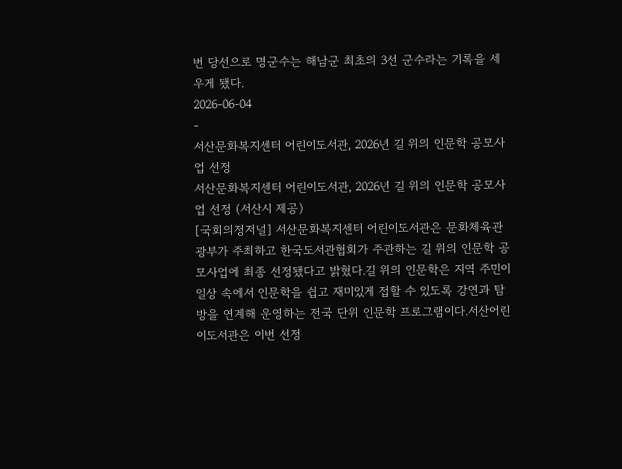번 당선으로 명군수는 해남군 최초의 3선 군수라는 기록을 세우게 됐다.
2026-06-04
-
서산문화복지센터 어린이도서관, 2026년 길 위의 인문학 공모사업 선정
서산문화복지센터 어린이도서관, 2026년 길 위의 인문학 공모사업 선정 (서산시 제공)
[국회의정저널] 서산문화복지센터 어린이도서관은 문화체육관광부가 주최하고 한국도서관협회가 주관하는 길 위의 인문학 공모사업에 최종 선정됐다고 밝혔다.길 위의 인문학은 지역 주민이 일상 속에서 인문학을 쉽고 재미있게 접할 수 있도록 강연과 탐방을 연계해 운영하는 전국 단위 인문학 프로그램이다.서산어린이도서관은 이번 선정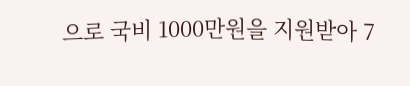으로 국비 1000만원을 지원받아 7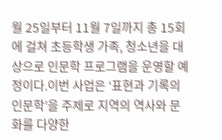월 25일부터 11월 7일까지 총 15회에 걸쳐 초등학생 가족, 청소년을 대상으로 인문학 프로그램을 운영할 예정이다.이번 사업은 ‘표현과 기록의 인문학’을 주제로 지역의 역사와 문화를 다양한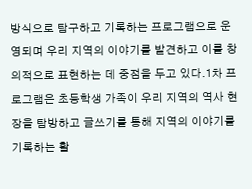방식으로 탐구하고 기록하는 프로그램으로 운영되며 우리 지역의 이야기를 발견하고 이를 창의적으로 표현하는 데 중점을 두고 있다.1차 프로그램은 초등학생 가족이 우리 지역의 역사 현장을 탐방하고 글쓰기를 통해 지역의 이야기를 기록하는 활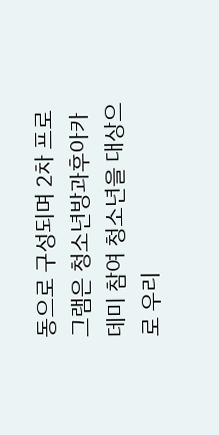동으로 구성되며 2차 프로그램은 청소년방과후아카데미 참여 청소년을 대상으로 우리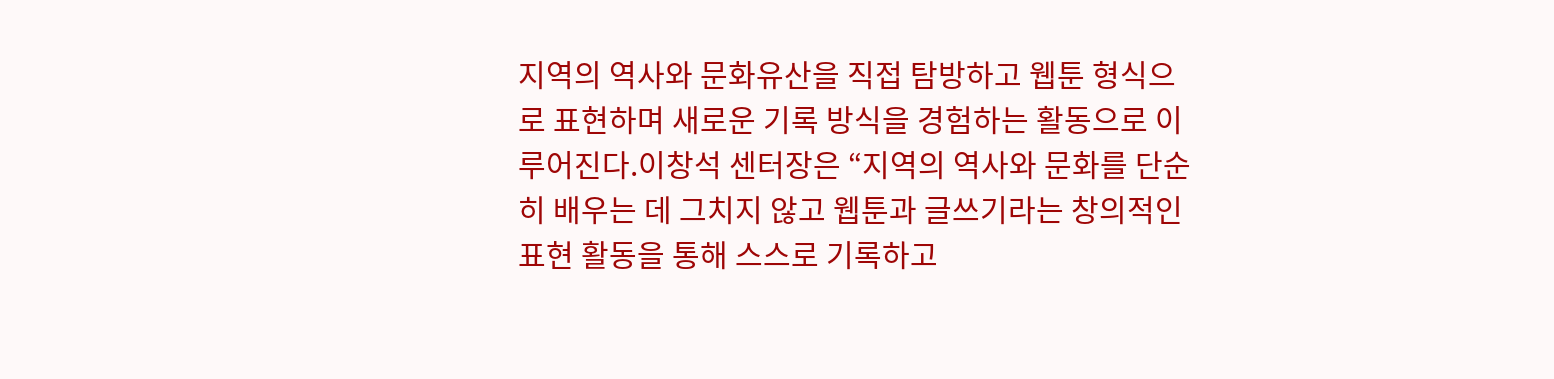지역의 역사와 문화유산을 직접 탐방하고 웹툰 형식으로 표현하며 새로운 기록 방식을 경험하는 활동으로 이루어진다.이창석 센터장은 “지역의 역사와 문화를 단순히 배우는 데 그치지 않고 웹툰과 글쓰기라는 창의적인 표현 활동을 통해 스스로 기록하고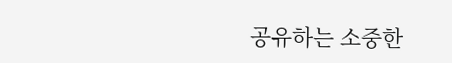공유하는 소중한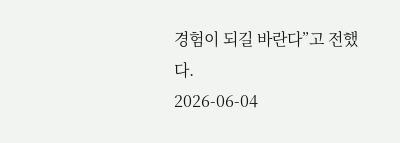경험이 되길 바란다”고 전했다.
2026-06-04